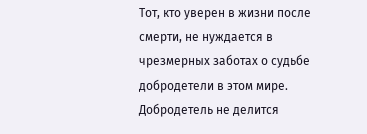Тот, кто уверен в жизни после смерти, не нуждается в чрезмерных заботах о судьбе добродетели в этом мире.
Добродетель не делится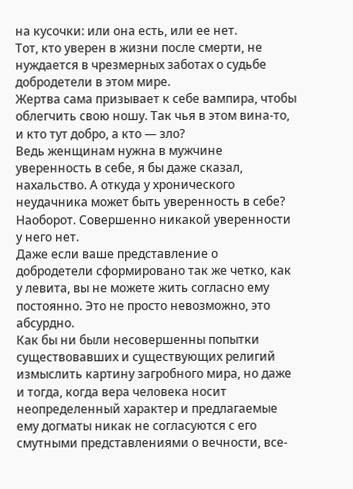на кусочки: или она есть, или ее нет.
Тот, кто уверен в жизни после смерти, не нуждается в чрезмерных заботах о судьбе добродетели в этом мире.
Жертва сама призывает к себе вампира, чтобы облегчить свою ношу. Так чья в этом вина-то, и кто тут добро, а кто — зло?
Ведь женщинам нужна в мужчине уверенность в себе, я бы даже сказал, нахальство. А откуда у хронического неудачника может быть уверенность в себе? Наоборот. Совершенно никакой уверенности у него нет.
Даже если ваше представление о добродетели сформировано так же четко, как у левита, вы не можете жить согласно ему постоянно. Это не просто невозможно, это абсурдно.
Как бы ни были несовершенны попытки существовавших и существующих религий измыслить картину загробного мира, но даже и тогда, когда вера человека носит неопределенный характер и предлагаемые ему догматы никак не согласуются с его смутными представлениями о вечности, все-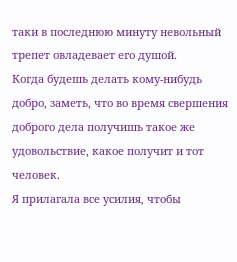таки в последнюю минуту невольный трепет овладевает его душой.
Когда будешь делать кому-нибудь добро, заметь, что во время свершения доброго дела получишь такое же удовольствие, какое получит и тот человек.
Я прилагала все усилия, чтобы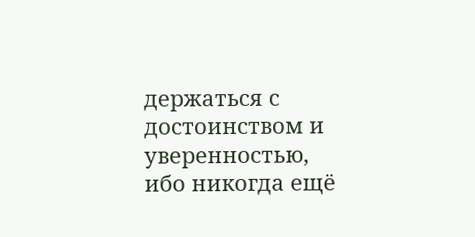держаться с достоинством и уверенностью, ибо никогда ещё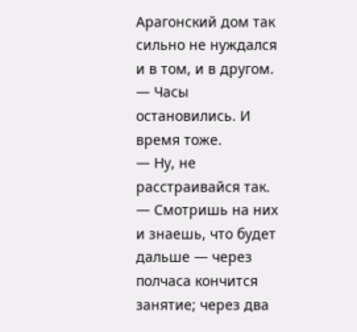Арагонский дом так сильно не нуждался и в том, и в другом.
— Часы остановились. И время тоже.
— Ну, не расстраивайся так.
— Смотришь на них и знаешь, что будет дальше — через полчаса кончится занятие; через два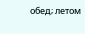обед; летом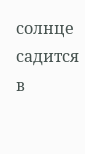солнце садится в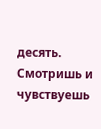десять. Смотришь и чувствуешь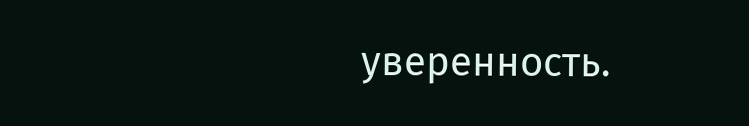уверенность.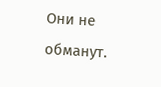Они не обманут.